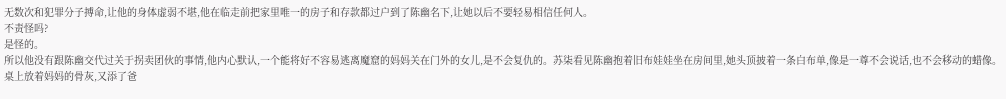无数次和犯罪分子搏命,让他的身体虚弱不堪,他在临走前把家里唯一的房子和存款都过户到了陈幽名下,让她以后不要轻易相信任何人。
不责怪吗?
是怪的。
所以他没有跟陈幽交代过关于拐卖团伙的事情,他内心默认,一个能将好不容易逃离魔窟的妈妈关在门外的女儿,是不会复仇的。苏柒看见陈幽抱着旧布娃娃坐在房间里,她头顶披着一条白布单,像是一尊不会说话,也不会移动的蜡像。
桌上放着妈妈的骨灰,又添了爸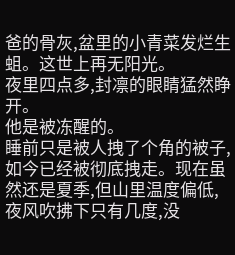爸的骨灰,盆里的小青菜发烂生蛆。这世上再无阳光。
夜里四点多,封凛的眼睛猛然睁开。
他是被冻醒的。
睡前只是被人拽了个角的被子,如今已经被彻底拽走。现在虽然还是夏季,但山里温度偏低,夜风吹拂下只有几度,没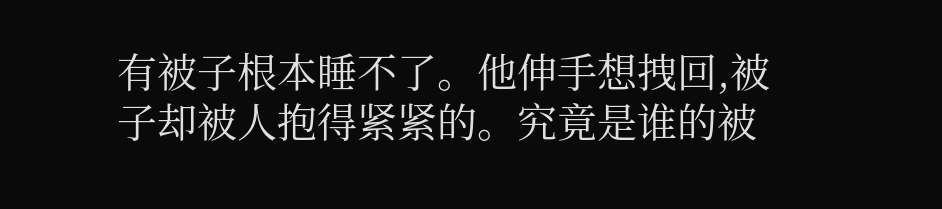有被子根本睡不了。他伸手想拽回,被子却被人抱得紧紧的。究竟是谁的被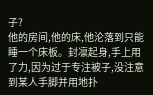子?
他的房间,他的床,他沦落到只能睡一个床板。封凛起身,手上用了力,因为过于专注被子,没注意到某人手脚并用地扑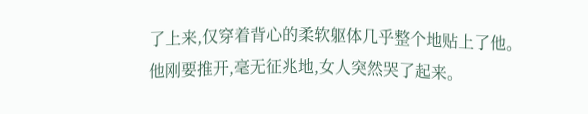了上来,仅穿着背心的柔软躯体几乎整个地贴上了他。他刚要推开,毫无征兆地,女人突然哭了起来。